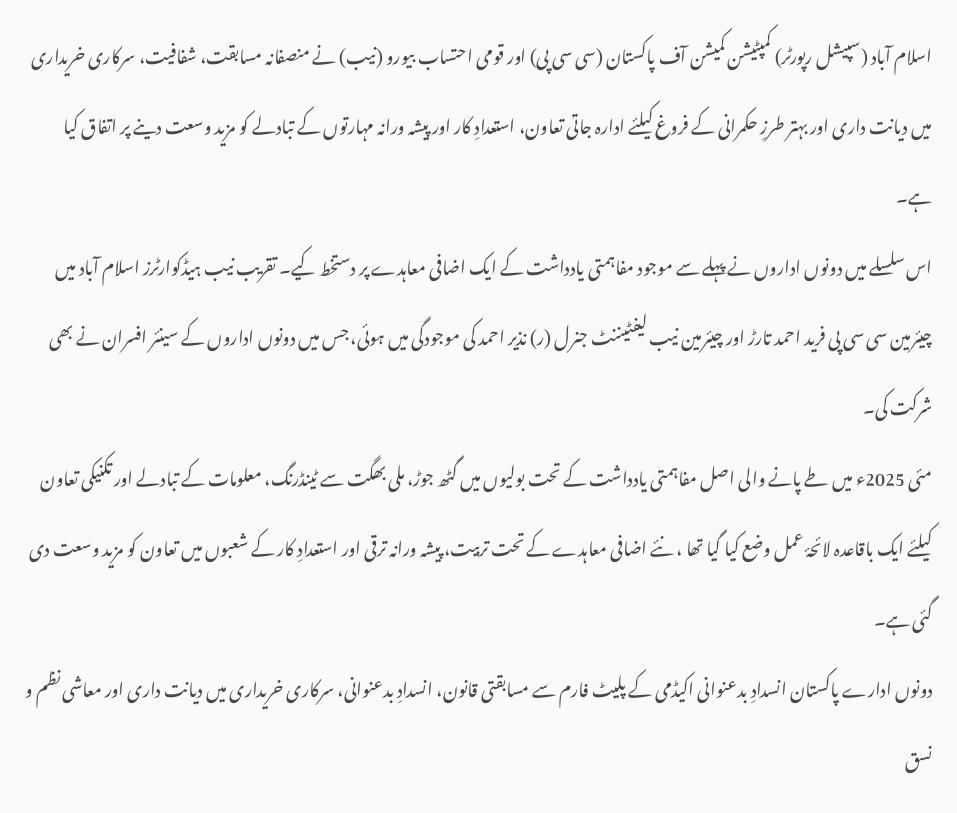اسلام آباد (سپیشل رپورٹر) کمپٹیشن کمیشن آف پاکستان (سی سی پی) اور قومی احتساب بیورو (نیب) نے منصفانہ مسابقت، شفافیت، سرکاری خریداری میں دیانت داری اور بہتر طرزِ حکمرانی کے فروغ کیلئے ادارہ جاتی تعاون، استعدادِ کار اور پیشہ ورانہ مہارتوں کے تبادلے کو مزید وسعت دینے پر اتفاق کیا ہے۔
اس سلسلے میں دونوں اداروں نے پہلے سے موجود مفاہمتی یادداشت کے ایک اضافی معاہدے پر دستخط کیے۔ تقریب نیب ہیڈکوارٹرز اسلام آباد میں چیئرمین سی سی پی فرید احمد تارڑ اور چیئرمین نیب لیفٹیننٹ جنرل (ر) نذیر احمد کی موجودگی میں ہوئی، جس میں دونوں اداروں کے سینئر افسران نے بھی شرکت کی۔
مئی 2025ء میں طے پانے والی اصل مفاہمتی یادداشت کے تحت بولیوں میں گٹھ جوڑ، ملی بھگت سے ٹینڈرنگ، معلومات کے تبادلے اور تکنیکی تعاون کیلئے ایک باقاعدہ لائحۂ عمل وضع کیا گیا تھا ، نئے اضافی معاہدے کے تحت تربیت، پیشہ ورانہ ترقی اور استعدادِ کار کے شعبوں میں تعاون کو مزید وسعت دی گئی ہے۔
دونوں ادارے پاکستان انسدادِ بدعنوانی اکیڈمی کے پلیٹ فارم سے مسابقتی قانون، انسدادِ بدعنوانی، سرکاری خریداری میں دیانت داری اور معاشی نظم و نسق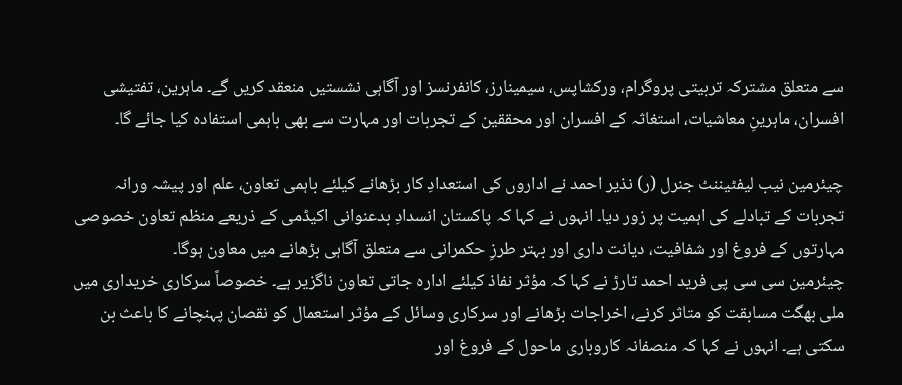سے متعلق مشترکہ تربیتی پروگرام، ورکشاپس، سیمینارز، کانفرنسز اور آگاہی نشستیں منعقد کریں گے۔ ماہرین، تفتیشی افسران، ماہرینِ معاشیات، استغاثہ کے افسران اور محققین کے تجربات اور مہارت سے بھی باہمی استفادہ کیا جائے گا۔

چیئرمین نیب لیفٹیننٹ جنرل (ر) نذیر احمد نے اداروں کی استعدادِ کار بڑھانے کیلئے باہمی تعاون، علم اور پیشہ ورانہ تجربات کے تبادلے کی اہمیت پر زور دیا۔ انہوں نے کہا کہ پاکستان انسدادِ بدعنوانی اکیڈمی کے ذریعے منظم تعاون خصوصی مہارتوں کے فروغ اور شفافیت، دیانت داری اور بہتر طرزِ حکمرانی سے متعلق آگاہی بڑھانے میں معاون ہوگا۔
چیئرمین سی سی پی فرید احمد تارڑ نے کہا کہ مؤثر نفاذ کیلئے ادارہ جاتی تعاون ناگزیر ہے۔ خصوصاً سرکاری خریداری میں ملی بھگت مسابقت کو متاثر کرنے، اخراجات بڑھانے اور سرکاری وسائل کے مؤثر استعمال کو نقصان پہنچانے کا باعث بن سکتی ہے۔ انہوں نے کہا کہ منصفانہ کاروباری ماحول کے فروغ اور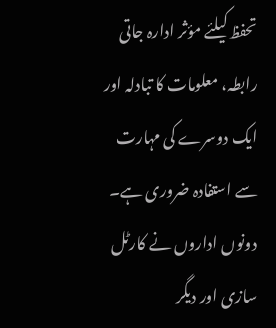تحفظ کیلئے مؤثر ادارہ جاتی رابطہ، معلومات کا تبادلہ اور ایک دوسرے کی مہارت سے استفادہ ضروری ہے۔
دونوں اداروں نے کارٹل سازی اور دیگر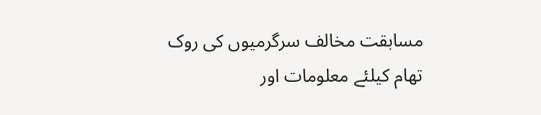مسابقت مخالف سرگرمیوں کی روک تھام کیلئے معلومات اور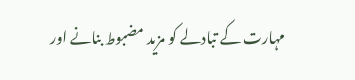مہارت کے تبادلے کو مزید مضبوط بنانے اور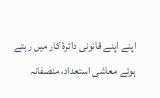اپنے اپنے قانونی دائرۂ کار میں رہتے ہوئے معاشی استعداد، منصفانہ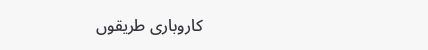کاروباری طریقوں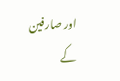اور صارفین کے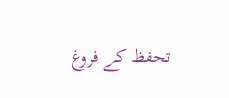تحفظ کے فروغ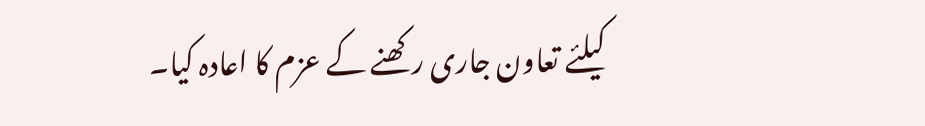کیلئے تعاون جاری رکھنے کے عزم کا اعادہ کیا۔